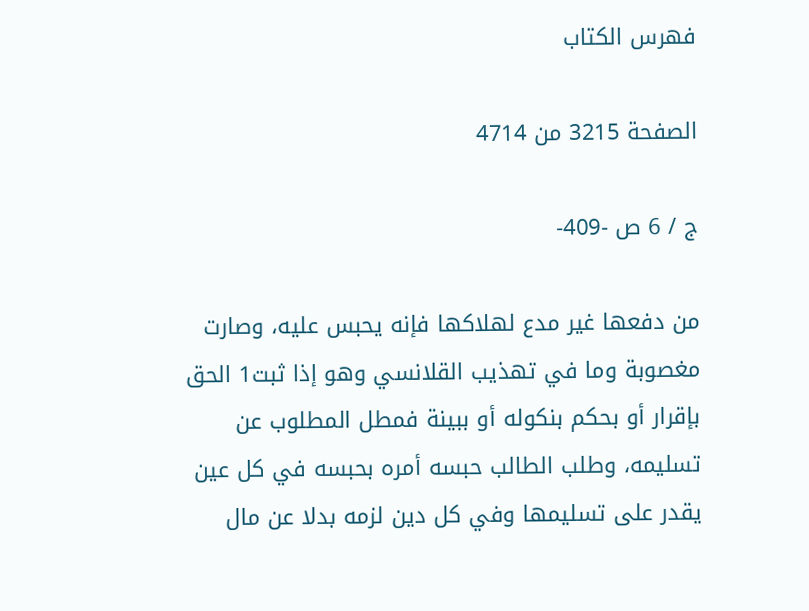فهرس الكتاب

الصفحة 3215 من 4714

ج / 6 ص -409-

من دفعها غير مدع لهلاكها فإنه يحبس عليه، وصارت مغصوبة وما في تهذيب القلانسي وهو إذا ثبت1 الحق بإقرار أو بحكم بنكوله أو ببينة فمطل المطلوب عن تسليمه، وطلب الطالب حبسه أمره بحبسه في كل عين يقدر على تسليمها وفي كل دين لزمه بدلا عن مال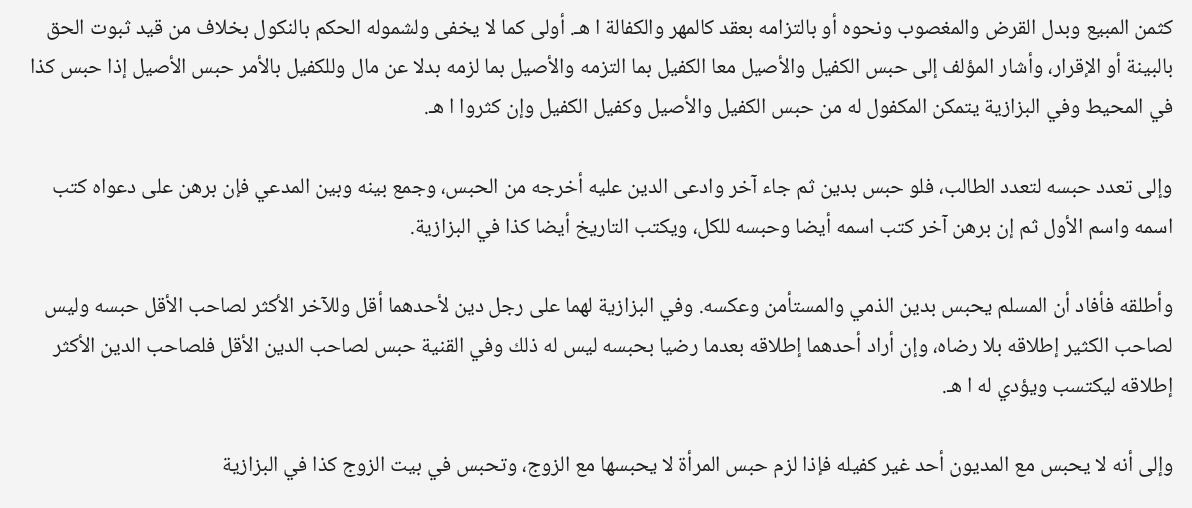كثمن المبيع وبدل القرض والمغصوب ونحوه أو بالتزامه بعقد كالمهر والكفالة ا هـ. أولى كما لا يخفى ولشموله الحكم بالنكول بخلاف من قيد ثبوت الحق بالبينة أو الإقرار، وأشار المؤلف إلى حبس الكفيل والأصيل معا الكفيل بما التزمه والأصيل بما لزمه بدلا عن مال وللكفيل بالأمر حبس الأصيل إذا حبس كذا في المحيط وفي البزازية يتمكن المكفول له من حبس الكفيل والأصيل وكفيل الكفيل وإن كثروا ا هـ.

وإلى تعدد حبسه لتعدد الطالب، فلو حبس بدين ثم جاء آخر وادعى الدين عليه أخرجه من الحبس، وجمع بينه وبين المدعي فإن برهن على دعواه كتب اسمه واسم الأول ثم إن برهن آخر كتب اسمه أيضا وحبسه للكل، ويكتب التاريخ أيضا كذا في البزازية.

وأطلقه فأفاد أن المسلم يحبس بدين الذمي والمستأمن وعكسه. وفي البزازية لهما على رجل دين لأحدهما أقل وللآخر الأكثر لصاحب الأقل حبسه وليس لصاحب الكثير إطلاقه بلا رضاه، وإن أراد أحدهما إطلاقه بعدما رضيا بحبسه ليس له ذلك وفي القنية حبس لصاحب الدين الأقل فلصاحب الدين الأكثر إطلاقه ليكتسب ويؤدي له ا هـ.

وإلى أنه لا يحبس مع المديون أحد غير كفيله فإذا لزم حبس المرأة لا يحبسها مع الزوج، وتحبس في بيت الزوج كذا في البزازية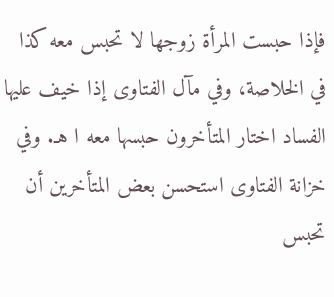فإذا حبست المرأة زوجها لا تحبس معه كذا في الخلاصة، وفي مآل الفتاوى إذا خيف عليها الفساد اختار المتأخرون حبسها معه ا هـ. وفي خزانة الفتاوى استحسن بعض المتأخرين أن تحبس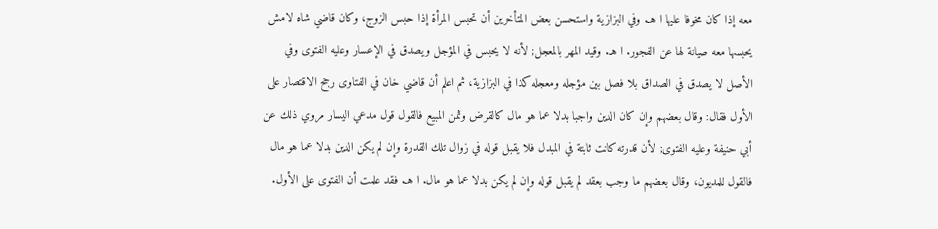معه إذا كان مخوفا عليها ا هـ. وفي البزازية واستحسن بعض المتأخرين أن تحبس المرأة إذا حبس الزوج، وكان قاضي شاه لامش يحبسها معه صيانة لها عن الفجور. ا هـ. وقيد المهر بالمعجل; لأنه لا يحبس في المؤجل ويصدق في الإعسار وعليه الفتوى وفي الأصل لا يصدق في الصداق بلا فصل بين مؤجله ومعجله كذا في البزازية، ثم اعلم أن قاضي خان في الفتاوى رجح الاقتصار على الأول فقال: وقال بعضهم وإن كان الدين واجبا بدلا عما هو مال كالقرض وثمن المبيع فالقول قول مدعي اليسار مروي ذلك عن أبي حنيفة وعليه الفتوى; لأن قدرته كانت ثابتة في المبدل فلا يقبل قوله في زوال تلك القدرة وإن لم يكن الدين بدلا عما هو مال فالقول للمديون، وقال بعضهم ما وجب بعقد لم يقبل قوله وإن لم يكن بدلا عما هو مال. ا هـ. فقد علمت أن الفتوى على الأول.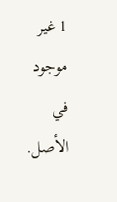1 غير موجود في الأصل.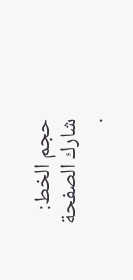حجم الخط:
شارك الصفحة
.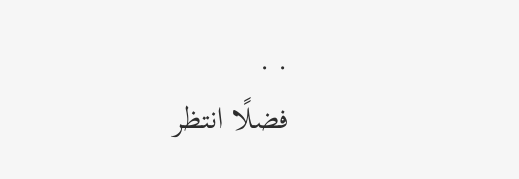. .
فضلًا انتظر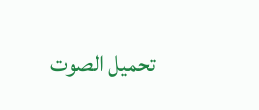تحميل الصوت